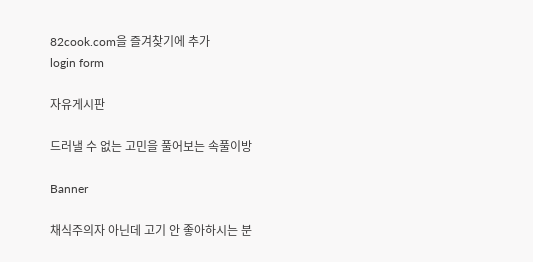82cook.com을 즐겨찾기에 추가
login form

자유게시판

드러낼 수 없는 고민을 풀어보는 속풀이방

Banner

채식주의자 아닌데 고기 안 좋아하시는 분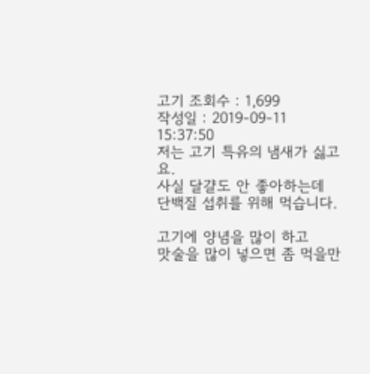고기 조회수 : 1,699
작성일 : 2019-09-11 15:37:50
저는 고기 특유의 냄새가 싫고요.
사실 달걀도 안 좋아하는데
단백질 섭취를 위해 먹습니다.

고기에 양념을 많이 하고
맛술을 많이 넣으면 좀 먹을만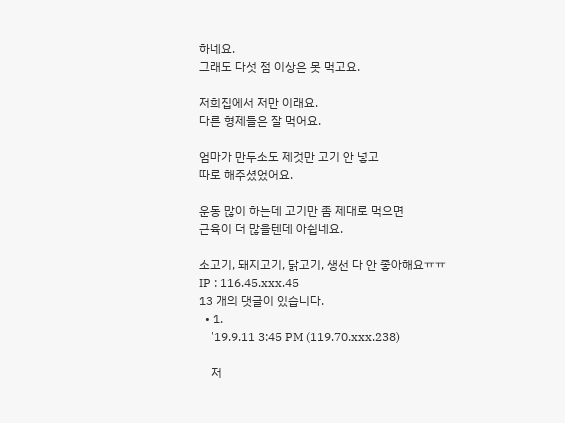하네요.
그래도 다섯 점 이상은 못 먹고요.

저희집에서 저만 이래요.
다른 형제들은 잘 먹어요.

엄마가 만두소도 제것만 고기 안 넣고
따로 해주셨었어요.

운동 많이 하는데 고기만 좀 제대로 먹으면
근육이 더 많을텐데 아쉽네요.

소고기, 돼지고기, 닭고기, 생선 다 안 좋아해요ㅠㅠ
IP : 116.45.xxx.45
13 개의 댓글이 있습니다.
  • 1.
    '19.9.11 3:45 PM (119.70.xxx.238)

    저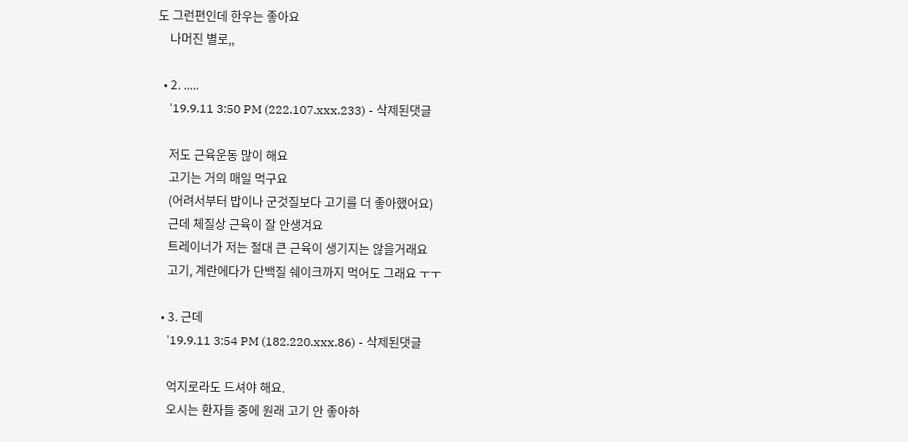도 그런편인데 한우는 좋아요
    나머진 별로,,

  • 2. .....
    '19.9.11 3:50 PM (222.107.xxx.233) - 삭제된댓글

    저도 근육운동 많이 해요
    고기는 거의 매일 먹구요
    (어려서부터 밥이나 군것질보다 고기를 더 좋아했어요)
    근데 체질상 근육이 잘 안생겨요
    트레이너가 저는 절대 큰 근육이 생기지는 않을거래요
    고기, 계란에다가 단백질 쉐이크까지 먹어도 그래요 ㅜㅜ

  • 3. 근데
    '19.9.11 3:54 PM (182.220.xxx.86) - 삭제된댓글

    억지로라도 드셔야 해요.
    오시는 환자들 중에 원래 고기 안 좋아하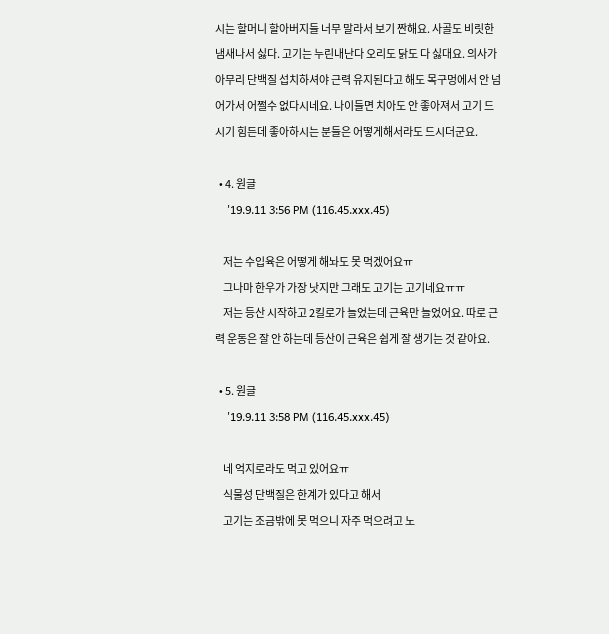시는 할머니 할아버지들 너무 말라서 보기 짠해요. 사골도 비릿한 냄새나서 싫다. 고기는 누린내난다 오리도 닭도 다 싫대요. 의사가 아무리 단백질 섭치하셔야 근력 유지된다고 해도 목구멍에서 안 넘어가서 어쩔수 없다시네요. 나이들면 치아도 안 좋아져서 고기 드시기 힘든데 좋아하시는 분들은 어떻게해서라도 드시더군요.

  • 4. 원글
    '19.9.11 3:56 PM (116.45.xxx.45)

    저는 수입육은 어떻게 해놔도 못 먹겠어요ㅠ
    그나마 한우가 가장 낫지만 그래도 고기는 고기네요ㅠㅠ
    저는 등산 시작하고 2킬로가 늘었는데 근육만 늘었어요. 따로 근력 운동은 잘 안 하는데 등산이 근육은 쉽게 잘 생기는 것 같아요.

  • 5. 원글
    '19.9.11 3:58 PM (116.45.xxx.45)

    네 억지로라도 먹고 있어요ㅠ
    식물성 단백질은 한계가 있다고 해서
    고기는 조금밖에 못 먹으니 자주 먹으려고 노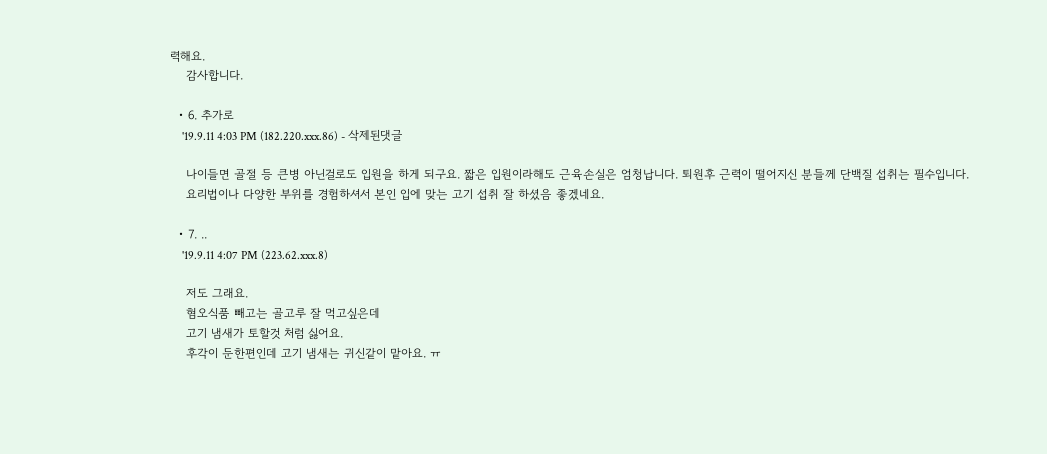력해요.
    감사합니다.

  • 6. 추가로
    '19.9.11 4:03 PM (182.220.xxx.86) - 삭제된댓글

    나이들면 골절 등 큰병 아닌걸로도 입원을 하게 되구요. 짧은 입원이라해도 근육손실은 엄청납니다. 퇴원후 근력이 떨어지신 분들께 단백질 섭취는 필수입니다.
    요리법이나 다양한 부위를 경험하셔서 본인 입에 맞는 고기 섭취 잘 하셨음 좋겠네요.

  • 7. ..
    '19.9.11 4:07 PM (223.62.xxx.8)

    저도 그래요.
    혐오식품 빼고는 골고루 잘 먹고싶은데
    고기 냄새가 토할것 처럼 싫어요.
    후각이 둔한편인데 고기 냄새는 귀신같이 맡아요. ㅠ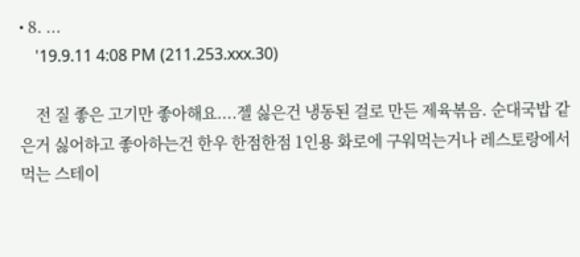• 8. ...
    '19.9.11 4:08 PM (211.253.xxx.30)

    전 질 좋은 고기만 좋아해요....젤 싫은건 냉동된 걸로 만든 제육볶음. 순대국밥 같은거 싫어하고 좋아하는건 한우 한점한점 1인용 화로에 구워먹는거나 레스토랑에서 먹는 스테이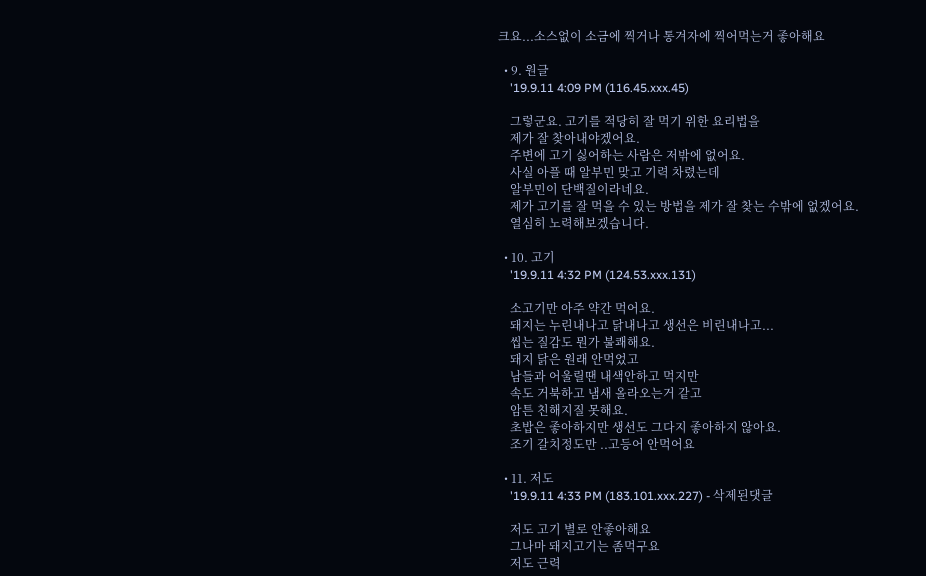크요...소스없이 소금에 찍거나 통겨자에 찍어먹는거 좋아해요

  • 9. 원글
    '19.9.11 4:09 PM (116.45.xxx.45)

    그렇군요. 고기를 적당히 잘 먹기 위한 요리법을
    제가 잘 찾아내야겠어요.
    주변에 고기 싫어하는 사람은 저밖에 없어요.
    사실 아플 때 알부민 맞고 기력 차렸는데
    알부민이 단백질이라네요.
    제가 고기를 잘 먹을 수 있는 방법을 제가 잘 찾는 수밖에 없겠어요.
    열심히 노력해보겠습니다.

  • 10. 고기
    '19.9.11 4:32 PM (124.53.xxx.131)

    소고기만 아주 약간 먹어요.
    돼지는 누린내나고 닭내나고 생선은 비린내나고...
    씹는 질감도 뭔가 불쾌해요.
    돼지 닭은 원래 안먹었고
    남들과 어울릴땐 내색안하고 먹지만
    속도 거북하고 냄새 올라오는거 같고
    암튼 친해지질 못해요.
    초밥은 좋아하지만 생선도 그다지 좋아하지 않아요.
    조기 갈치정도만 ..고등어 안먹어요

  • 11. 저도
    '19.9.11 4:33 PM (183.101.xxx.227) - 삭제된댓글

    저도 고기 별로 안좋아해요
    그나마 돼지고기는 좀먹구요
    저도 근력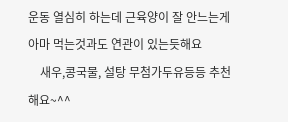운동 열심히 하는데 근육양이 잘 안느는게 아마 먹는것과도 연관이 있는듯해요
    새우,콩국물, 설탕 무첨가두유등등 추천해요~^^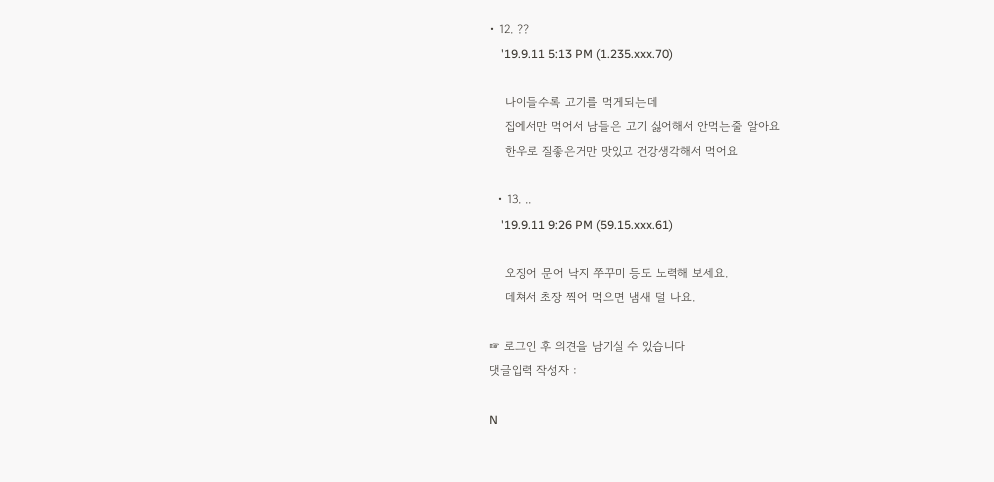• 12. ??
    '19.9.11 5:13 PM (1.235.xxx.70)

    나이들수록 고기를 먹게되는데
    집에서만 먹어서 남들은 고기 싫어해서 안먹는줄 알아요
    한우로 질좋은거만 맛있고 건강생각해서 먹어요

  • 13. ..
    '19.9.11 9:26 PM (59.15.xxx.61)

    오징어 문어 낙지 쭈꾸미 등도 노력해 보세요.
    데쳐서 초장 찍어 먹으면 냄새 덜 나요.

☞ 로그인 후 의견을 남기실 수 있습니다
댓글입력 작성자 :

N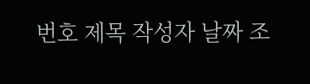번호 제목 작성자 날짜 조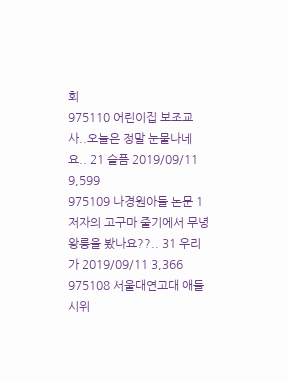회
975110 어린이집 보조교사..오늘은 정말 눈물나네요.. 21 슬픔 2019/09/11 9,599
975109 나경원아들 논문 1저자의 고구마 줄기에서 무녕왕릉을 봤나요??.. 31 우리가 2019/09/11 3,366
975108 서울대연고대 애들 시위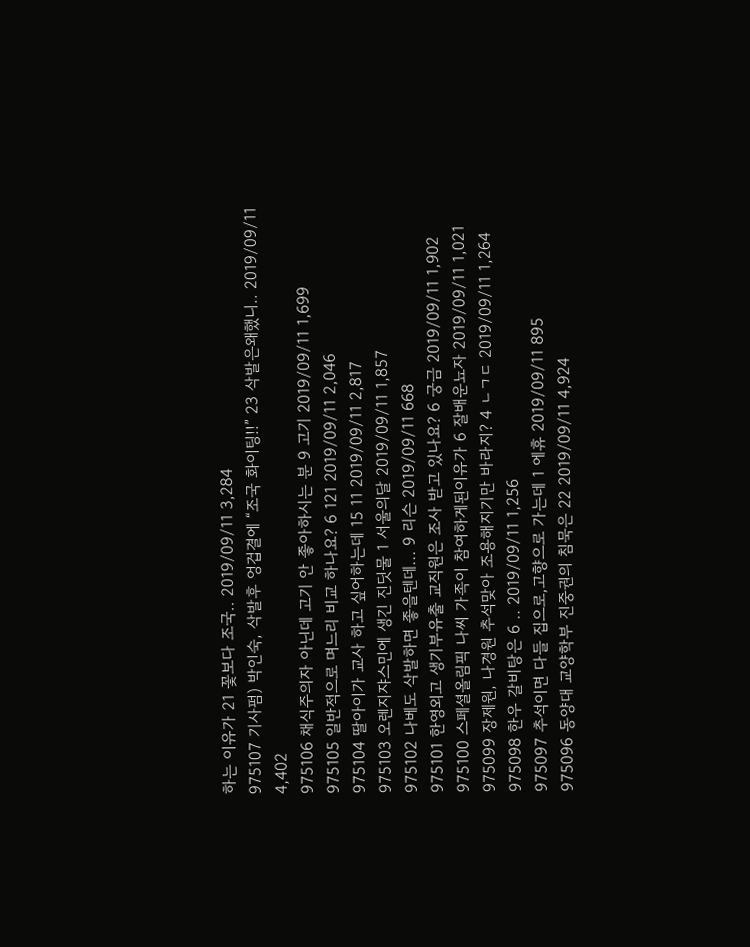하는 이유가 21 꽃보다 조국.. 2019/09/11 3,284
975107 기사펌) 박인숙, 삭발후 엉겁결에 “조국 화이팅!!” 23 삭발은왜했니.. 2019/09/11 4,402
975106 채식주의자 아닌데 고기 안 좋아하시는 분 9 고기 2019/09/11 1,699
975105 일반적으로 며느리 비교 하나요? 6 121 2019/09/11 2,046
975104 딸아이가 교사 하고 싶어하는데 15 11 2019/09/11 2,817
975103 오렌지쟈스민에 생긴 진딧물 1 서울의달 2019/09/11 1,857
975102 나베도 삭발하면 좋을텐데... 9 리슨 2019/09/11 668
975101 한영외고 생기부유출 교직원은 조사 받고 있나요? 6 궁금 2019/09/11 1,902
975100 스페셜올림픽 나씨 가족이 참여하게된이유가 6 잘배운뇨자 2019/09/11 1,021
975099 장제원, 나경원 추석맞아 조용해지기만 바라지? 4 ㄴㄱㄷ 2019/09/11 1,264
975098 한우 갈비탕은 6 .. 2019/09/11 1,256
975097 추석이면 다들 집으로,고향으로 가는데 1 에휴 2019/09/11 895
975096 동양대 교양학부 진중권의 침묵은 22 2019/09/11 4,924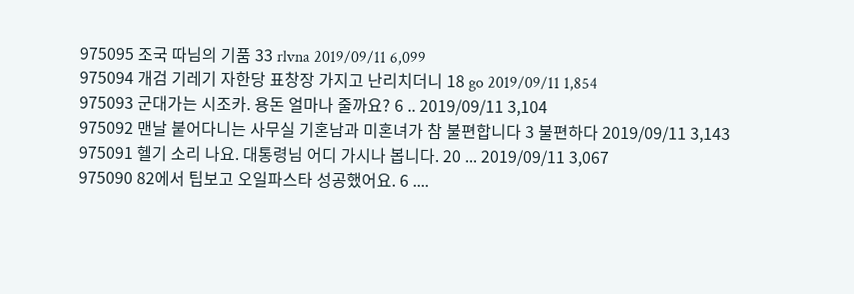975095 조국 따님의 기품 33 rlvna 2019/09/11 6,099
975094 개검 기레기 자한당 표창장 가지고 난리치더니 18 go 2019/09/11 1,854
975093 군대가는 시조카. 용돈 얼마나 줄까요? 6 .. 2019/09/11 3,104
975092 맨날 붙어다니는 사무실 기혼남과 미혼녀가 참 불편합니다 3 불편하다 2019/09/11 3,143
975091 헬기 소리 나요. 대통령님 어디 가시나 봅니다. 20 ... 2019/09/11 3,067
975090 82에서 팁보고 오일파스타 성공했어요. 6 ....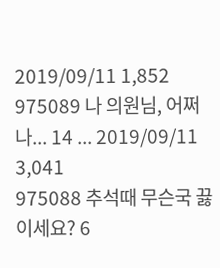2019/09/11 1,852
975089 나 의원님, 어쩌나... 14 ... 2019/09/11 3,041
975088 추석때 무슨국 끓이세요? 6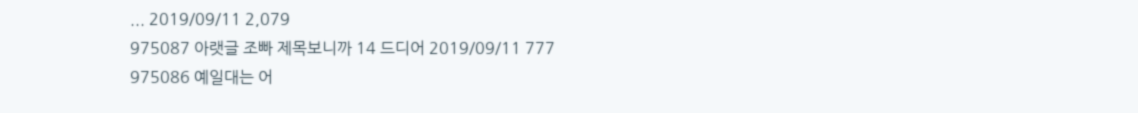... 2019/09/11 2,079
975087 아랫글 조빠 제목보니까 14 드디어 2019/09/11 777
975086 예일대는 어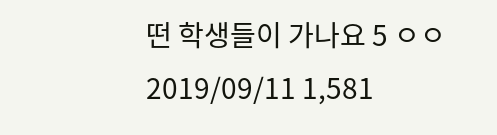떤 학생들이 가나요 5 ㅇㅇ 2019/09/11 1,581